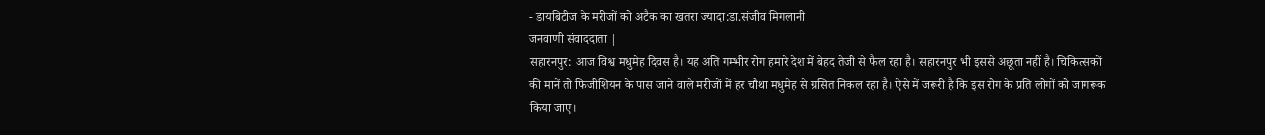- डायबिटीज के मरीजों को अटैक का खतरा ज्यादा:डा.संजीव मिगलानी
जनवाणी संवाददाता |
सहारनपुर: आज विश्व मधुमेह दिवस है। यह अति गम्भीर रोग हमारे देश में बेहद तेजी से फैल रहा है। सहारनपुर भी इससे अछूता नहीं है। चिकित्सकों की मानें तो फिजीशियन के पास जाने वाले मरीजों में हर चौथा मधुमेह से ग्रसित निकल रहा है। ऐसे में जरूरी है कि इस रोग के प्रति लोगों को जागरूक किया जाए।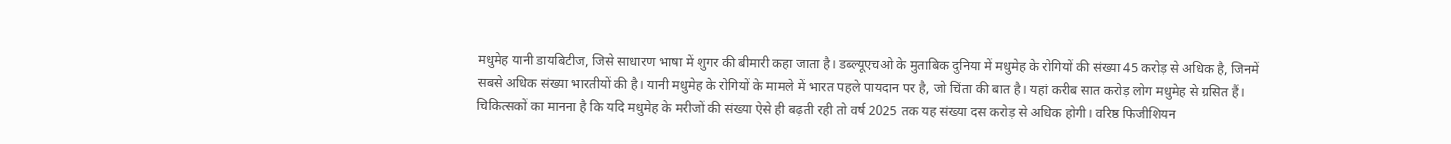मधुमेह यानी डायबिटीज, जिसे साधारण भाषा में शुगर की बीमारी कहा जाता है। डब्ल्यूएचओ के मुताबिक दुनिया में मधुमेह के रोगियों की संख्या 45 करोड़ से अधिक है, जिनमें सबसे अधिक संख्या भारतीयों की है। यानी मधुमेह के रोगियों के मामले में भारत पहले पायदान पर है, जो चिंता की बात है। यहां करीब सात करोड़ लोग मधुमेह से ग्रसित हैं। चिकित्सकों का मानना है कि यदि मधुमेह के मरीजों की संख्या ऐसे ही बढ़ती रही तो वर्ष 2025 तक यह संख्या दस करोड़ से अधिक होगी। वरिष्ठ फिजीशियन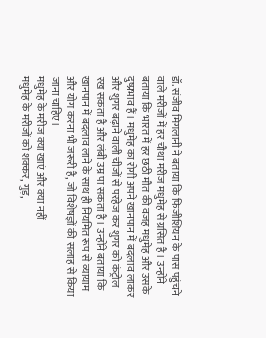डॉ. संजीव मिगलानी ने बताया कि फिजीशियन के पास पहुंचने वाले मरीजों में हर चौथा मरीज मधुमेह से ग्रसित है। उन्होंने बताया कि भारत में हर छठी मौत की वजह मधुमेह और उसके दुष्प्रभाव हैं। मधुमेह का रोगी अपने खानपान में बदलाव लाकर और शुगर बढ़ाने वाली चीजों से परहेज कर शुगर को कंट्रोल रख सकता है और लंबी उम्र पा सकता है। उन्होंने बताया कि खानपान में बदलाव लाने के साथ ही नियमित रूप से व्यायाम और योग करना भी जरूरी है, जो विशेषज्ञों की सलाह से किया जाना चाहिए।
मधुमेह के मरीज क्या खाएं और क्या नहीं
मधुमेह के मरीजों को शक्कर, गुड़,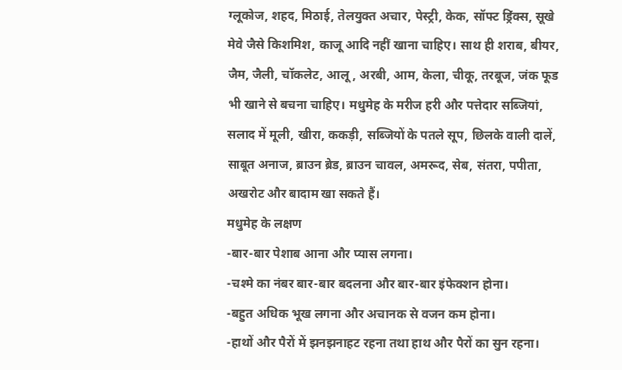ग्लूकोज, शहद, मिठाई, तेलयुक्त अचार, पेस्ट्री, केक, सॉफ्ट ड्रिंक्स, सूखे मेवे जैसे किशमिश, काजू आदि नहीं खाना चाहिए। साथ ही शराब, बीयर, जैम, जैली, चॉकलेट, आलू, अरबी, आम, केला, चीकू, तरबूज, जंक फूड भी खाने से बचना चाहिए। मधुमेह के मरीज हरी और पत्तेदार सब्जियां, सलाद में मूली, खीरा, ककड़ी, सब्जियों के पतले सूप, छिलके वाली दालें, साबूत अनाज, ब्राउन ब्रेड, ब्राउन चावल, अमरूद, सेब, संतरा, पपीता, अखरोट और बादाम खा सकते हैं।
मधुमेह के लक्षण
-बार-बार पेशाब आना और प्यास लगना।
-चश्मे का नंबर बार-बार बदलना और बार-बार इंफेक्शन होना।
-बहुत अधिक भूख लगना और अचानक से वजन कम होना।
-हाथों और पैरों में झनझनाहट रहना तथा हाथ और पैरों का सुन रहना।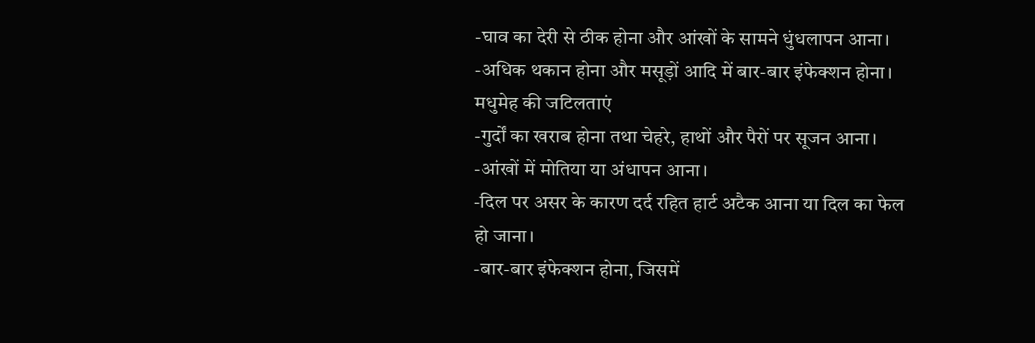-घाव का देरी से ठीक होना और आंखों के सामने धुंधलापन आना।
-अधिक थकान होना और मसूड़ों आदि में बार-बार इंफेक्शन होना।
मधुमेह की जटिलताएं
-गुर्दों का खराब होना तथा चेहरे, हाथों और पैरों पर सूजन आना।
-आंखों में मोतिया या अंधापन आना।
-दिल पर असर के कारण दर्द रहित हार्ट अटैक आना या दिल का फेल हो जाना।
-बार-बार इंफेक्शन होना, जिसमें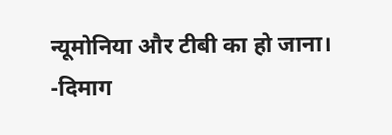न्यूमोनिया और टीबी का हो जाना।
-दिमाग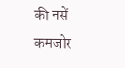की नसें कमजोर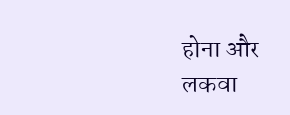होना और लकवा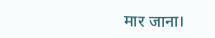मार जाना।